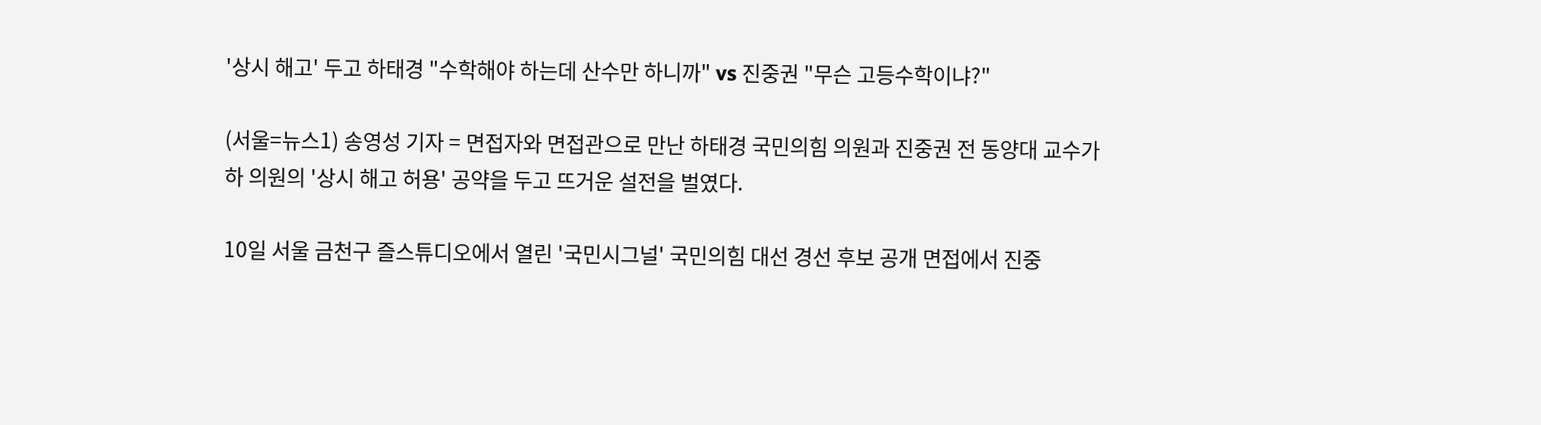'상시 해고' 두고 하태경 "수학해야 하는데 산수만 하니까" vs 진중권 "무슨 고등수학이냐?"

(서울=뉴스1) 송영성 기자 = 면접자와 면접관으로 만난 하태경 국민의힘 의원과 진중권 전 동양대 교수가 하 의원의 '상시 해고 허용' 공약을 두고 뜨거운 설전을 벌였다.

10일 서울 금천구 즐스튜디오에서 열린 '국민시그널' 국민의힘 대선 경선 후보 공개 면접에서 진중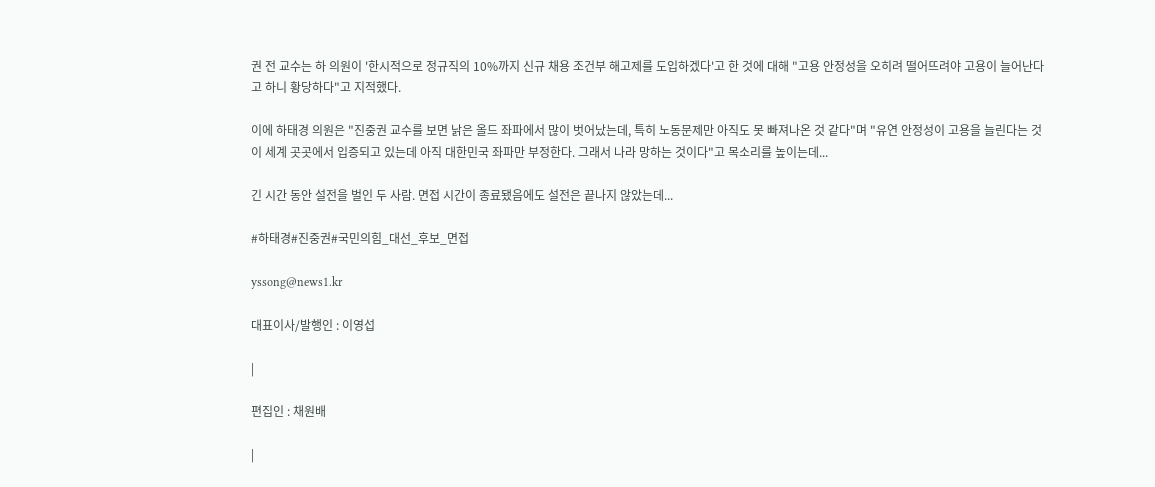권 전 교수는 하 의원이 '한시적으로 정규직의 10%까지 신규 채용 조건부 해고제를 도입하겠다'고 한 것에 대해 "고용 안정성을 오히려 떨어뜨려야 고용이 늘어난다고 하니 황당하다"고 지적했다.

이에 하태경 의원은 "진중권 교수를 보면 낡은 올드 좌파에서 많이 벗어났는데, 특히 노동문제만 아직도 못 빠져나온 것 같다"며 "유연 안정성이 고용을 늘린다는 것이 세계 곳곳에서 입증되고 있는데 아직 대한민국 좌파만 부정한다. 그래서 나라 망하는 것이다"고 목소리를 높이는데...

긴 시간 동안 설전을 벌인 두 사람. 면접 시간이 종료됐음에도 설전은 끝나지 않았는데...

#하태경#진중권#국민의힘_대선_후보_면접

yssong@news1.kr

대표이사/발행인 : 이영섭

|

편집인 : 채원배

|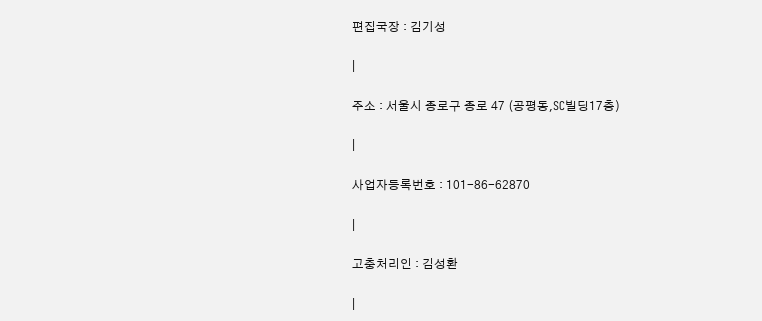편집국장 : 김기성

|

주소 : 서울시 종로구 종로 47 (공평동,SC빌딩17층)

|

사업자등록번호 : 101-86-62870

|

고충처리인 : 김성환

|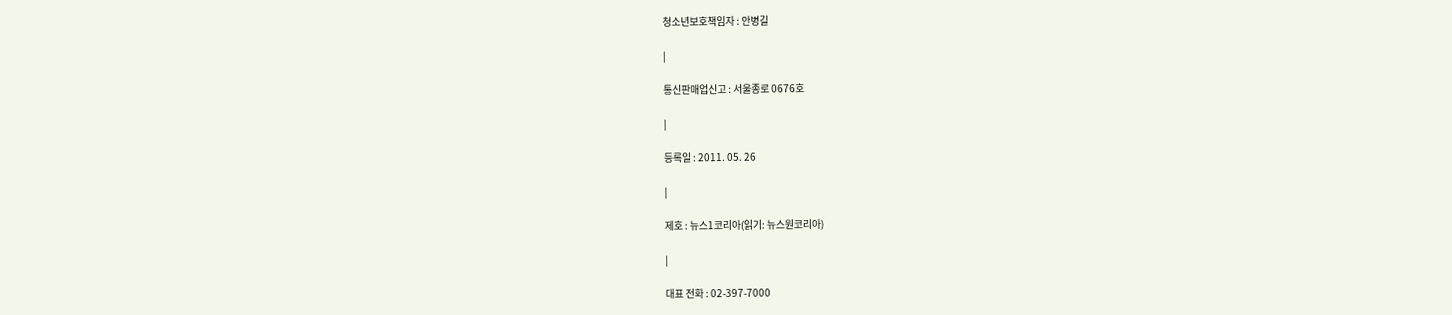청소년보호책임자 : 안병길

|

통신판매업신고 : 서울종로 0676호

|

등록일 : 2011. 05. 26

|

제호 : 뉴스1코리아(읽기: 뉴스원코리아)

|

대표 전화 : 02-397-7000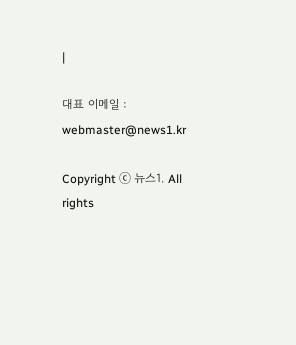|

대표 이메일 : webmaster@news1.kr

Copyright ⓒ 뉴스1. All rights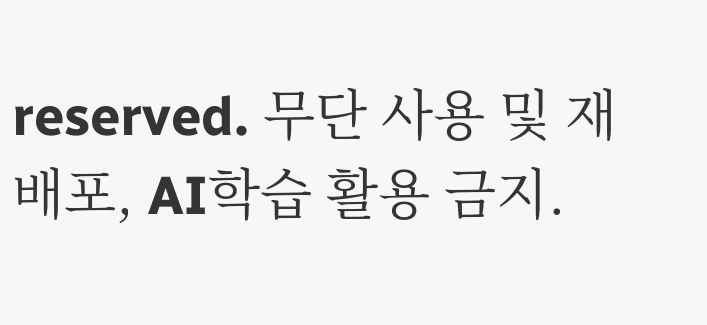reserved. 무단 사용 및 재배포, AI학습 활용 금지.